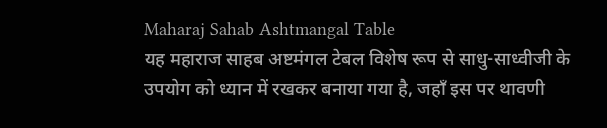Maharaj Sahab Ashtmangal Table
यह महाराज साहब अष्टमंगल टेबल विशेष रूप से साधु-साध्वीजी के उपयोग को ध्यान में रखकर बनाया गया है, जहाँ इस पर थावणी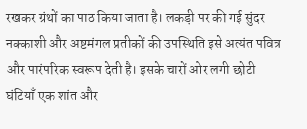रखकर ग्रंथों का पाठ किया जाता है। लकड़ी पर की गई सुंदर नक्काशी और अष्टमंगल प्रतीकों की उपस्थिति इसे अत्यंत पवित्र और पारंपरिक स्वरूप देती है। इसके चारों ओर लगी छोटी घंटियाँ एक शांत और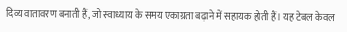दिव्य वातावरण बनाती हैं, जो स्वाध्याय के समय एकाग्रता बढ़ाने में सहायक होती हैं। यह टेबल केवल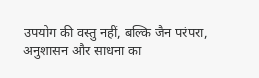उपयोग की वस्तु नहीं, बल्कि जैन परंपरा, अनुशासन और साधना का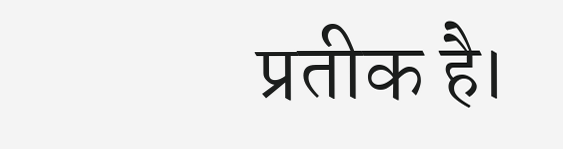प्रतीक है।